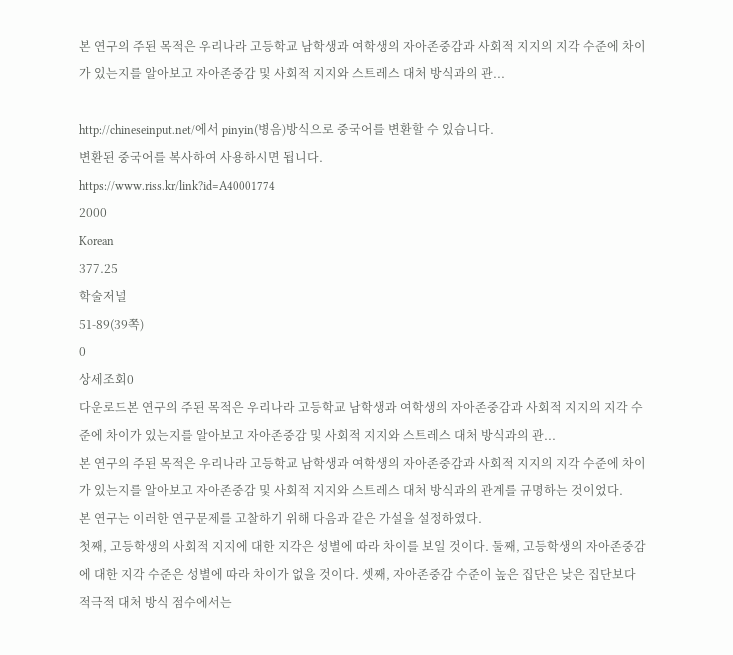본 연구의 주된 목적은 우리나라 고등학교 남학생과 여학생의 자아존중감과 사회적 지지의 지각 수준에 차이가 있는지를 알아보고 자아존중감 및 사회적 지지와 스트레스 대처 방식과의 관...

http://chineseinput.net/에서 pinyin(병음)방식으로 중국어를 변환할 수 있습니다.
변환된 중국어를 복사하여 사용하시면 됩니다.
https://www.riss.kr/link?id=A40001774
2000
Korean
377.25
학술저널
51-89(39쪽)
0
상세조회0
다운로드본 연구의 주된 목적은 우리나라 고등학교 남학생과 여학생의 자아존중감과 사회적 지지의 지각 수준에 차이가 있는지를 알아보고 자아존중감 및 사회적 지지와 스트레스 대처 방식과의 관...
본 연구의 주된 목적은 우리나라 고등학교 남학생과 여학생의 자아존중감과 사회적 지지의 지각 수준에 차이가 있는지를 알아보고 자아존중감 및 사회적 지지와 스트레스 대처 방식과의 관계를 규명하는 것이었다.
본 연구는 이러한 연구문제를 고찰하기 위해 다음과 같은 가설을 설정하였다.
첫째, 고등학생의 사회적 지지에 대한 지각은 성별에 따라 차이를 보일 것이다. 둘째, 고등학생의 자아존중감에 대한 지각 수준은 성별에 따라 차이가 없을 것이다. 셋째, 자아존중감 수준이 높은 집단은 낮은 집단보다 적극적 대처 방식 점수에서는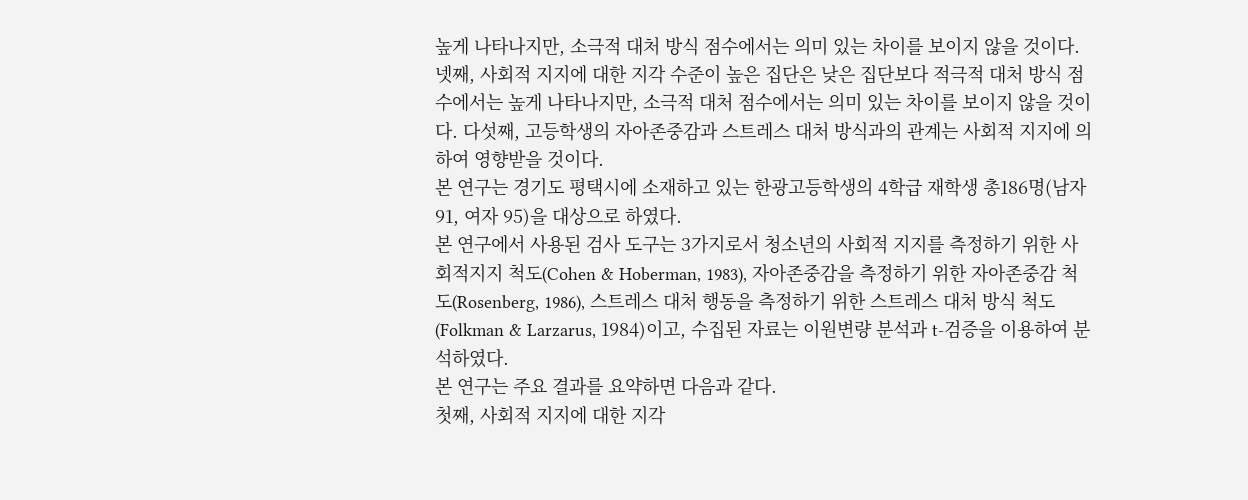높게 나타나지만, 소극적 대처 방식 점수에서는 의미 있는 차이를 보이지 않을 것이다. 넷째, 사회적 지지에 대한 지각 수준이 높은 집단은 낮은 집단보다 적극적 대처 방식 점수에서는 높게 나타나지만, 소극적 대처 점수에서는 의미 있는 차이를 보이지 않을 것이다. 다섯째, 고등학생의 자아존중감과 스트레스 대처 방식과의 관계는 사회적 지지에 의하여 영향받을 것이다.
본 연구는 경기도 평택시에 소재하고 있는 한광고등학생의 4학급 재학생 총186명(남자 91, 여자 95)을 대상으로 하였다.
본 연구에서 사용된 검사 도구는 3가지로서 청소년의 사회적 지지를 측정하기 위한 사회적지지 척도(Cohen & Hoberman, 1983), 자아존중감을 측정하기 위한 자아존중감 척도(Rosenberg, 1986), 스트레스 대처 행동을 측정하기 위한 스트레스 대처 방식 척도(Folkman & Larzarus, 1984)이고, 수집된 자료는 이원변량 분석과 t-검증을 이용하여 분석하였다.
본 연구는 주요 결과를 요약하면 다음과 같다.
첫째, 사회적 지지에 대한 지각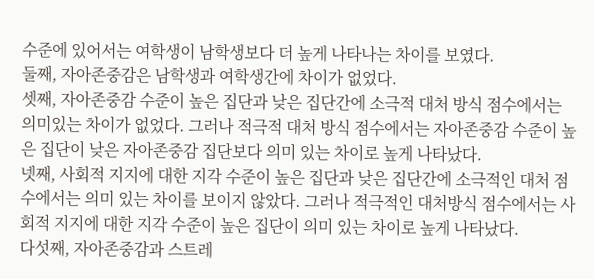수준에 있어서는 여학생이 남학생보다 더 높게 나타나는 차이를 보였다.
둘째, 자아존중감은 남학생과 여학생간에 차이가 없었다.
셋째, 자아존중감 수준이 높은 집단과 낮은 집단간에 소극적 대처 방식 점수에서는 의미있는 차이가 없었다. 그러나 적극적 대처 방식 점수에서는 자아존중감 수준이 높은 집단이 낮은 자아존중감 집단보다 의미 있는 차이로 높게 나타났다.
넷째, 사회적 지지에 대한 지각 수준이 높은 집단과 낮은 집단간에 소극적인 대처 점수에서는 의미 있는 차이를 보이지 않았다. 그러나 적극적인 대처방식 점수에서는 사회적 지지에 대한 지각 수준이 높은 집단이 의미 있는 차이로 높게 나타났다.
다섯째, 자아존중감과 스트레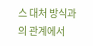스 대처 방식과의 관계에서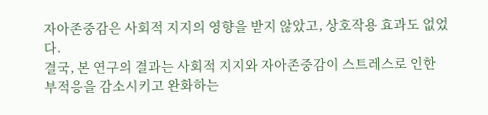자아존중감은 사회적 지지의 영향을 받지 않았고, 상호작용 효과도 없었다.
결국, 본 연구의 결과는 사회적 지지와 자아존중감이 스트레스로 인한 부적응을 감소시키고 완화하는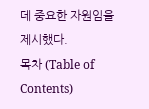데 중요한 자원임을 제시했다.
목차 (Table of Contents)